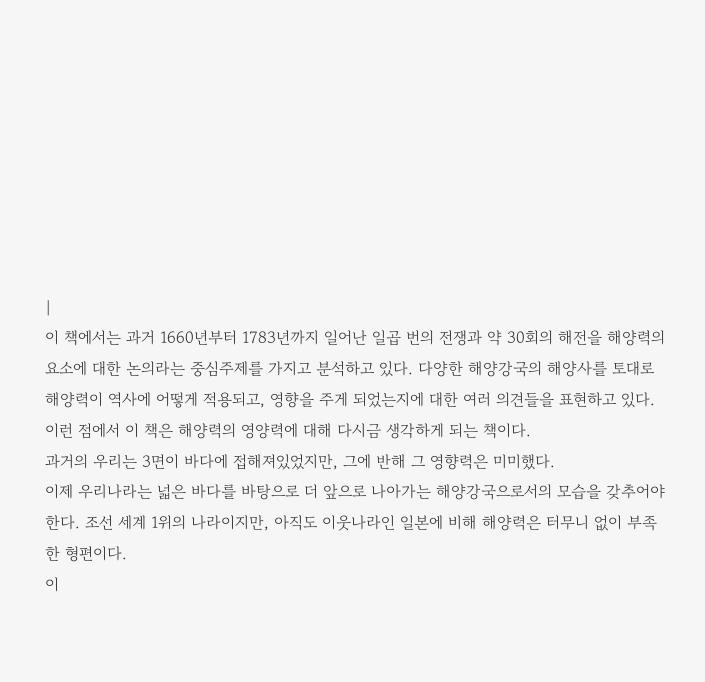|
이 책에서는 과거 1660년부터 1783년까지 일어난 일곱 번의 전쟁과 약 30회의 해전을 해양력의 요소에 대한 논의라는 중심주제를 가지고 분석하고 있다. 다양한 해양강국의 해양사를 토대로 해양력이 역사에 어떻게 적용되고, 영향을 주게 되었는지에 대한 여러 의견들을 표현하고 있다.
이런 점에서 이 책은 해양력의 영양력에 대해 다시금 생각하게 되는 책이다.
과거의 우리는 3면이 바다에 접해져있었지만, 그에 반해 그 영향력은 미미했다.
이제 우리나라는 넓은 바다를 바탕으로 더 앞으로 나아가는 해양강국으로서의 모습을 갖추어야한다. 조선 세계 1위의 나라이지만, 아직도 이웃나라인 일본에 비해 해양력은 터무니 없이 부족한 형편이다.
이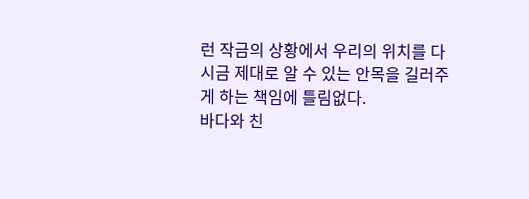런 작금의 상황에서 우리의 위치를 다시금 제대로 알 수 있는 안목을 길러주게 하는 책임에 틀림없다.
바다와 친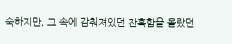숙하지만, 그 속에 감춰져있던 잔혹함을 몰랐던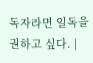독자라면 일독을 권하고 싶다. |